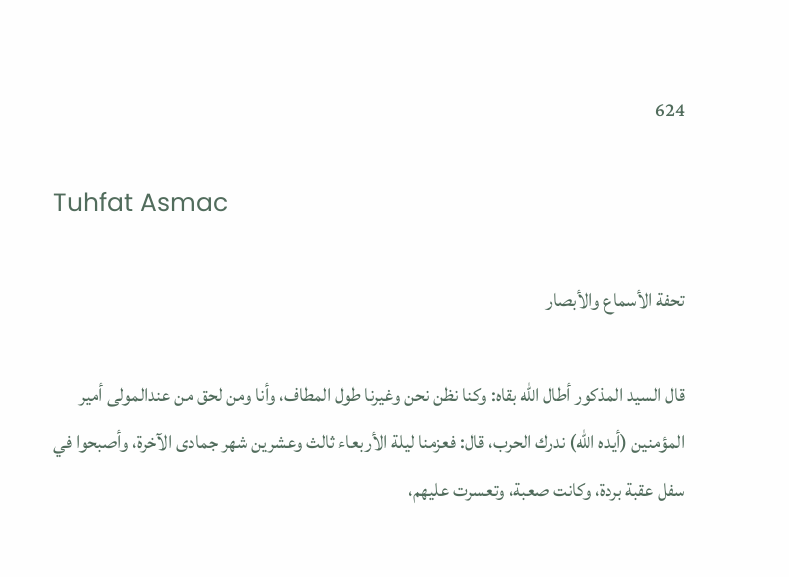624

Tuhfat Asmac

تحفة الأسماع والأبصار

قال السيد المذكور أطال الله بقاه: وكنا نظن نحن وغيرنا طول المطاف، وأنا ومن لحق من عندالمولى أمير المؤمنين (أيده الله) ندرك الحرب، قال: فعزمنا ليلة الأربعاء ثالث وعشرين شهر جمادى الآخرة، وأصبحوا في سفل عقبة بردة، وكانت صعبة، وتعسرت عليهم،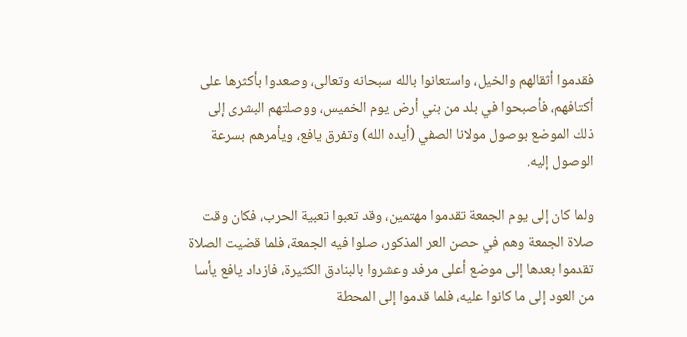فقدموا أثقالهم والخيل، واستعانوا بالله سبحانه وتعالى، وصعدوا بأكثرها على أكتافهم، فأصبحوا في بلد من بني أرض يوم الخميس، ووصلتهم البشرى إلى ذلك الموضع بوصول مولانا الصفي (أيده الله) وتفرق يافع، ويأمرهم بسرعة الوصول إليه.

ولما كان إلى يوم الجمعة تقدموا مهتمين، وقد تعبوا تعبية الحرب، فكان وقت صلاة الجمعة وهم في حصن العر المذكور، صلوا فيه الجمعة، فلما قضيت الصلاة تقدموا بعدها إلى موضع أعلى مرفد وعشروا بالبنادق الكثيرة، فازداد يافع يأسا من العود إلى ما كانوا عليه، فلما قدموا إلى المحطة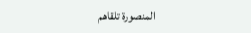المنصورة تلقاهم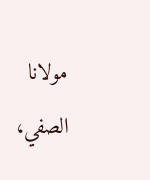مولانا الصفي،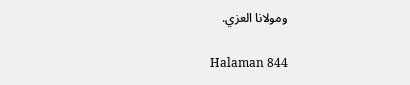ومولانا العزي.

Halaman 844